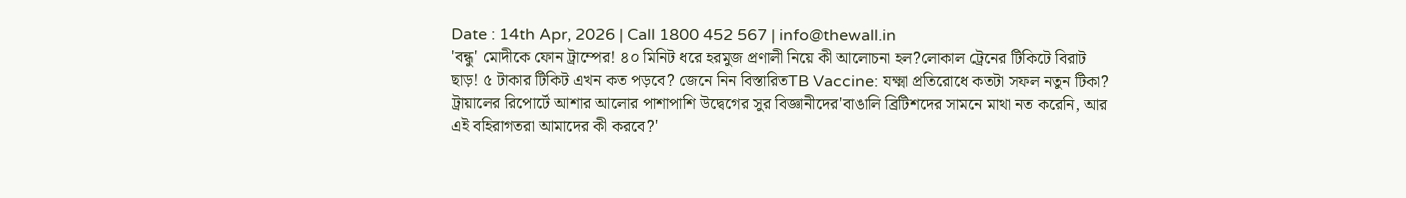Date : 14th Apr, 2026 | Call 1800 452 567 | info@thewall.in
'বন্ধু' মোদীকে ফোন ট্রাম্পের! ৪০ মিনিট ধরে হরমুজ প্রণালী নিয়ে কী আলোচনা হল?লোকাল ট্রেনের টিকিটে বিরাট ছাড়! ৫ টাকার টিকিট এখন কত পড়বে? জেনে নিন বিস্তারিতTB Vaccine: যক্ষ্মা প্রতিরোধে কতটা সফল নতুন টিকা? ট্রায়ালের রিপোর্টে আশার আলোর পাশাপাশি উদ্বেগের সুর বিজ্ঞানীদের'বাঙালি ব্রিটিশদের সামনে মাথা নত করেনি, আর এই বহিরাগতরা আমাদের কী করবে?'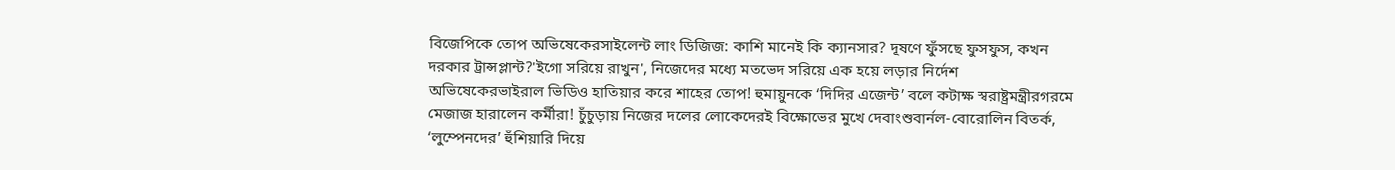বিজেপিকে তোপ অভিষেকেরসাইলেন্ট লাং ডিজিজ: কাশি মানেই কি ক্যানসার? দূষণে ফুঁসছে ফুসফুস, কখন দরকার ট্রান্সপ্লান্ট?'ইগো সরিয়ে রাখুন', নিজেদের মধ্যে মতভেদ সরিয়ে এক হয়ে লড়ার নির্দেশ অভিষেকেরভাইরাল ভিডিও হাতিয়ার করে শাহের তোপ! হুমায়ুনকে ‘দিদির এজেন্ট’ বলে কটাক্ষ স্বরাষ্ট্রমন্ত্রীরগরমে মেজাজ হারালেন কর্মীরা! চুঁচুড়ায় নিজের দলের লোকেদেরই বিক্ষোভের মুখে দেবাংশুবার্নল-বোরোলিন বিতর্ক, ‘লুম্পেনদের’ হুঁশিয়ারি দিয়ে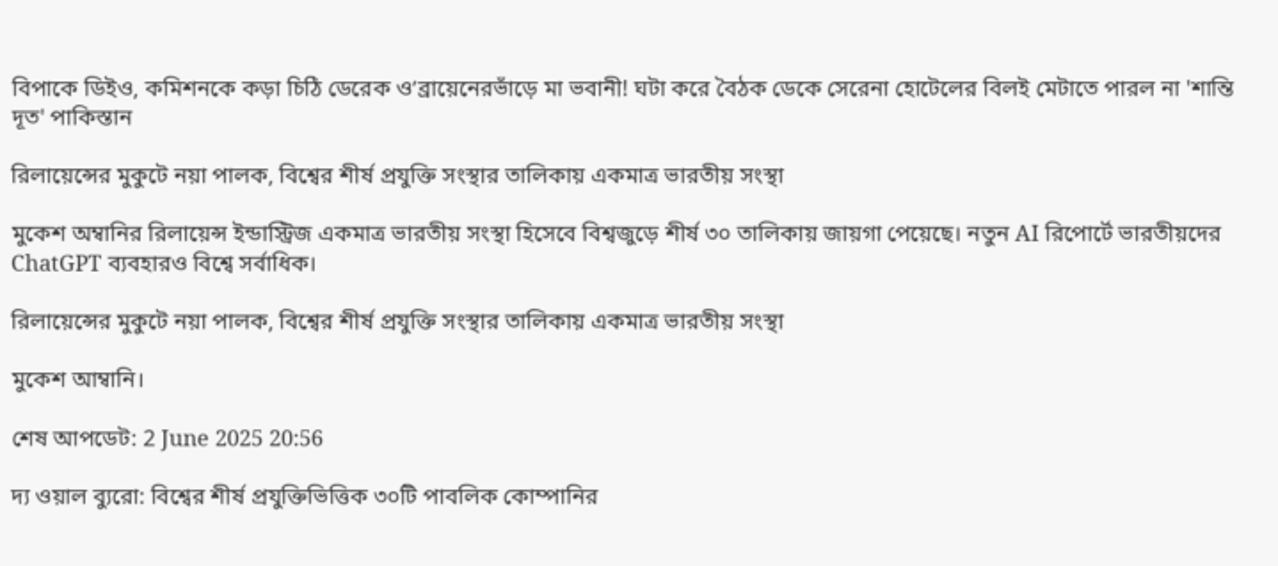বিপাকে ডিইও, কমিশনকে কড়া চিঠি ডেরেক ও’ব্রায়েনেরভাঁড়ে মা ভবানী! ঘটা করে বৈঠক ডেকে সেরেনা হোটেলের বিলই মেটাতে পারল না 'শান্তি দূত' পাকিস্তান

রিলায়েন্সের মুকুটে নয়া পালক, বিশ্বের শীর্ষ প্রযুক্তি সংস্থার তালিকায় একমাত্র ভারতীয় সংস্থা

মুকেশ অম্বানির রিলায়েন্স ইন্ডাস্ট্রিজ একমাত্র ভারতীয় সংস্থা হিসেবে বিশ্বজুড়ে শীর্ষ ৩০ তালিকায় জায়গা পেয়েছে। নতুন AI রিপোর্টে ভারতীয়দের ChatGPT ব্যবহারও বিশ্বে সর্বাধিক।

রিলায়েন্সের মুকুটে নয়া পালক, বিশ্বের শীর্ষ প্রযুক্তি সংস্থার তালিকায় একমাত্র ভারতীয় সংস্থা

মুকেশ আম্বানি।

শেষ আপডেট: 2 June 2025 20:56

দ্য ওয়াল ব্যুরো: বিশ্বের শীর্ষ প্রযুক্তিভিত্তিক ৩০টি পাবলিক কোম্পানির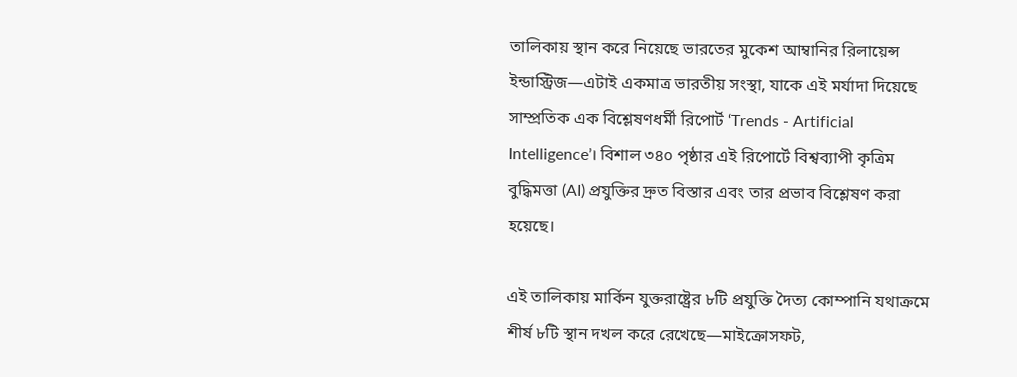তালিকায় স্থান করে নিয়েছে ভারতের মুকেশ আম্বানির রিলায়েন্স ইন্ডাস্ট্রিজ—এটাই একমাত্র ভারতীয় সংস্থা, যাকে এই মর্যাদা দিয়েছে সাম্প্রতিক এক বিশ্লেষণধর্মী রিপোর্ট ‘Trends - Artificial Intelligence’। বিশাল ৩৪০ পৃষ্ঠার এই রিপোর্টে বিশ্বব্যাপী কৃত্রিম বুদ্ধিমত্তা (AI) প্রযুক্তির দ্রুত বিস্তার এবং তার প্রভাব বিশ্লেষণ করা হয়েছে।

এই তালিকায় মার্কিন যুক্তরাষ্ট্রের ৮টি প্রযুক্তি দৈত্য কোম্পানি যথাক্রমে শীর্ষ ৮টি স্থান দখল করে রেখেছে—মাইক্রোসফট,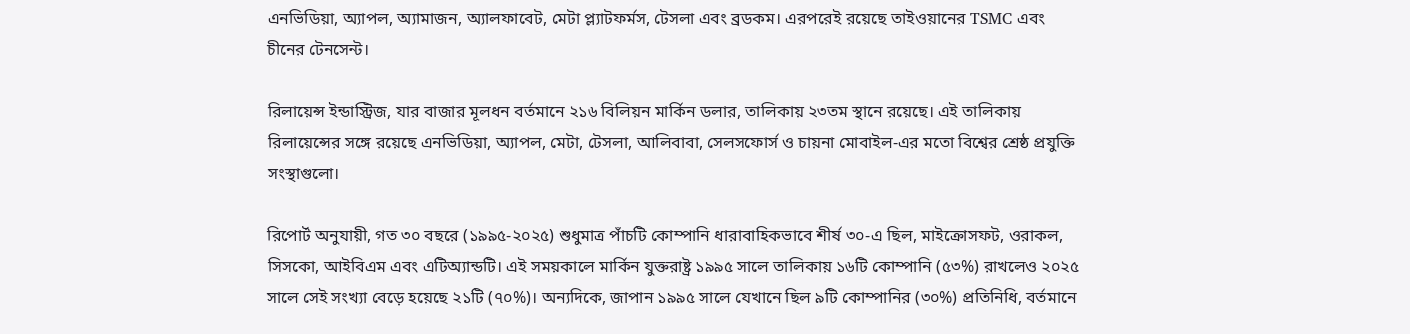এনভিডিয়া, অ্যাপল, অ্যামাজন, অ্যালফাবেট, মেটা প্ল্যাটফর্মস, টেসলা এবং ব্রডকম। এরপরেই রয়েছে তাইওয়ানের TSMC এবং চীনের টেনসেন্ট।

রিলায়েন্স ইন্ডাস্ট্রিজ, যার বাজার মূলধন বর্তমানে ২১৬ বিলিয়ন মার্কিন ডলার, তালিকায় ২৩তম স্থানে রয়েছে। এই তালিকায় রিলায়েন্সের সঙ্গে রয়েছে এনভিডিয়া, অ্যাপল, মেটা, টেসলা, আলিবাবা, সেলসফোর্স ও চায়না মোবাইল-এর মতো বিশ্বের শ্রেষ্ঠ প্রযুক্তি সংস্থাগুলো।

রিপোর্ট অনুযায়ী, গত ৩০ বছরে (১৯৯৫-২০২৫) শুধুমাত্র পাঁচটি কোম্পানি ধারাবাহিকভাবে শীর্ষ ৩০-এ ছিল, মাইক্রোসফট, ওরাকল, সিসকো, আইবিএম এবং এটিঅ্যান্ডটি। এই সময়কালে মার্কিন যুক্তরাষ্ট্র ১৯৯৫ সালে তালিকায় ১৬টি কোম্পানি (৫৩%) রাখলেও ২০২৫ সালে সেই সংখ্যা বেড়ে হয়েছে ২১টি (৭০%)। অন্যদিকে, জাপান ১৯৯৫ সালে যেখানে ছিল ৯টি কোম্পানির (৩০%) প্রতিনিধি, বর্তমানে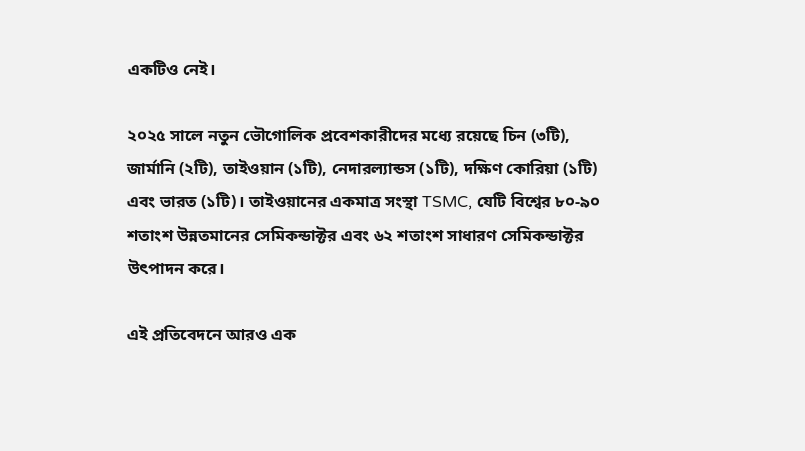একটিও নেই।

২০২৫ সালে নতুন ভৌগোলিক প্রবেশকারীদের মধ্যে রয়েছে চিন (৩টি), জার্মানি (২টি), তাইওয়ান (১টি), নেদারল্যান্ডস (১টি), দক্ষিণ কোরিয়া (১টি) এবং ভারত (১টি)। তাইওয়ানের একমাত্র সংস্থা TSMC, যেটি বিশ্বের ৮০-৯০ শতাংশ উন্নতমানের সেমিকন্ডাক্টর এবং ৬২ শতাংশ সাধারণ সেমিকন্ডাক্টর উৎপাদন করে।

এই প্রতিবেদনে আরও এক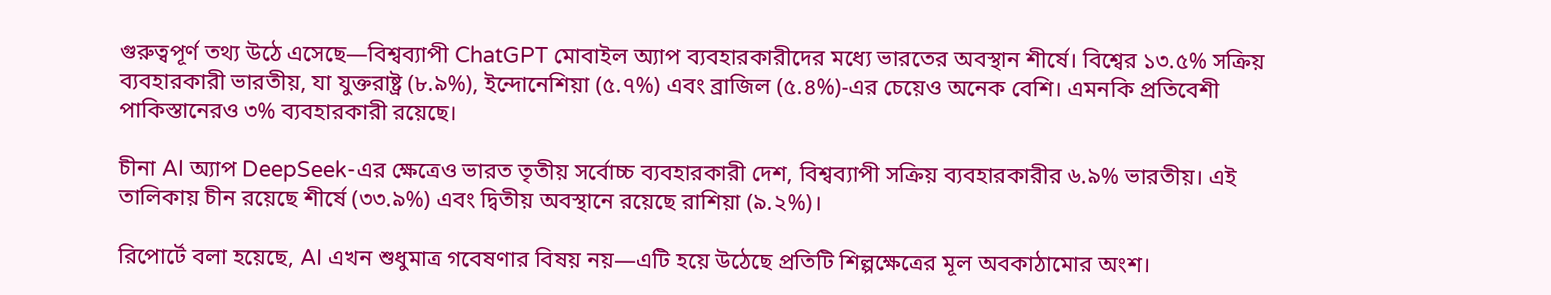গুরুত্বপূর্ণ তথ্য উঠে এসেছে—বিশ্বব্যাপী ChatGPT মোবাইল অ্যাপ ব্যবহারকারীদের মধ্যে ভারতের অবস্থান শীর্ষে। বিশ্বের ১৩.৫% সক্রিয় ব্যবহারকারী ভারতীয়, যা যুক্তরাষ্ট্র (৮.৯%), ইন্দোনেশিয়া (৫.৭%) এবং ব্রাজিল (৫.৪%)-এর চেয়েও অনেক বেশি। এমনকি প্রতিবেশী পাকিস্তানেরও ৩% ব্যবহারকারী রয়েছে।

চীনা AI অ্যাপ DeepSeek-এর ক্ষেত্রেও ভারত তৃতীয় সর্বোচ্চ ব্যবহারকারী দেশ, বিশ্বব্যাপী সক্রিয় ব্যবহারকারীর ৬.৯% ভারতীয়। এই তালিকায় চীন রয়েছে শীর্ষে (৩৩.৯%) এবং দ্বিতীয় অবস্থানে রয়েছে রাশিয়া (৯.২%)।

রিপোর্টে বলা হয়েছে, AI এখন শুধুমাত্র গবেষণার বিষয় নয়—এটি হয়ে উঠেছে প্রতিটি শিল্পক্ষেত্রের মূল অবকাঠামোর অংশ।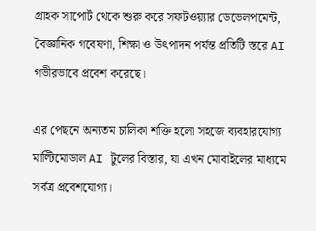গ্রাহক সাপোর্ট থেকে শুরু করে সফটওয়্যার ডেভেলপমেন্ট, বৈজ্ঞানিক গবেষণা, শিক্ষা ও উৎপাদন পর্যন্ত প্রতিটি স্তরে AI গভীরভাবে প্রবেশ করেছে।

এর পেছনে অন্যতম চালিকা শক্তি হলো সহজে ব্যবহারযোগ্য মাল্টিমোডাল AI টুলের বিস্তার, যা এখন মোবাইলের মাধ্যমে সর্বত্র প্রবেশযোগ্য।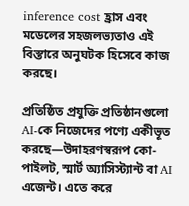inference cost হ্রাস এবং মডেলের সহজলভ্যতাও এই বিস্তারে অনুঘটক হিসেবে কাজ করছে।

প্রতিষ্ঠিত প্রযুক্তি প্রতিষ্ঠানগুলো AI-কে নিজেদের পণ্যে একীভূত করছে—উদাহরণস্বরূপ কো-পাইলট, স্মার্ট অ্যাসিস্ট্যান্ট বা AI এজেন্ট। এতে করে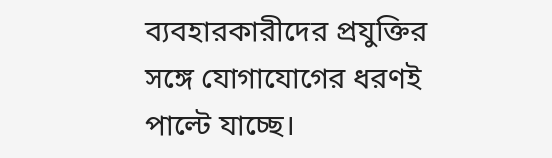ব্যবহারকারীদের প্রযুক্তির সঙ্গে যোগাযোগের ধরণই পাল্টে যাচ্ছে।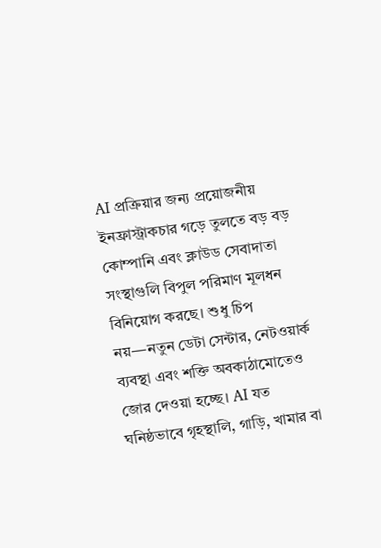AI প্রক্রিয়ার জন্য প্রয়োজনীয় ইনফ্রাস্ট্রাকচার গড়ে তুলতে বড় বড় কোম্পানি এবং ক্লাউড সেবাদাতা সংস্থাগুলি বিপুল পরিমাণ মূলধন বিনিয়োগ করছে। শুধু চিপ নয়—নতুন ডেটা সেন্টার, নেটওয়ার্ক ব্যবস্থা এবং শক্তি অবকাঠামোতেও জোর দেওয়া হচ্ছে। AI যত ঘনিষ্ঠভাবে গৃহস্থালি, গাড়ি, খামার বা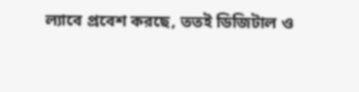ল্যাবে প্রবেশ করছে, ততই ডিজিটাল ও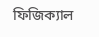ফিজিক্যাল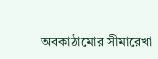অবকাঠামোর সীমারেখা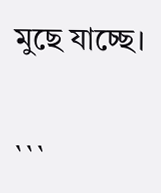মুছে যাচ্ছে।


```